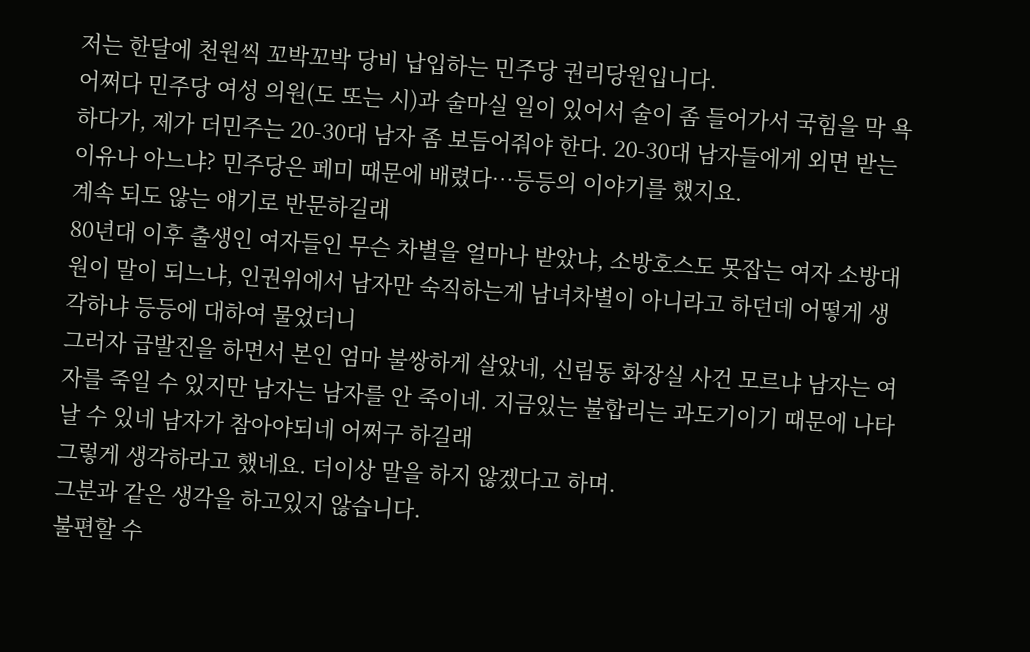저는 한달에 천원씩 꼬박꼬박 당비 납입하는 민주당 권리당원입니다.
어쩌다 민주당 여성 의원(도 또는 시)과 술마실 일이 있어서 술이 좀 들어가서 국힘을 막 욕하다가, 제가 더민주는 20-30대 남자 좀 보듬어줘야 한다. 20-30대 남자들에게 외면 받는 이유나 아느냐? 민주당은 페미 때문에 배렸다…등등의 이야기를 했지요.
계속 되도 않는 얘기로 반문하길래
80년대 이후 출생인 여자들인 무슨 차별을 얼마나 받았냐, 소방호스도 못잡는 여자 소방대원이 말이 되느냐, 인권위에서 남자만 숙직하는게 남녀차별이 아니라고 하던데 어떻게 생각하냐 등등에 대하여 물었더니
그러자 급발진을 하면서 본인 엄마 불쌍하게 살았네, 신림동 화장실 사건 모르냐 남자는 여자를 죽일 수 있지만 남자는 남자를 안 죽이네. 지금있는 불합리는 과도기이기 때문에 나타날 수 있네 남자가 참아야되네 어쩌구 하길래
그렇게 생각하라고 했네요. 더이상 말을 하지 않겠다고 하며.
그분과 같은 생각을 하고있지 않습니다.
불편할 수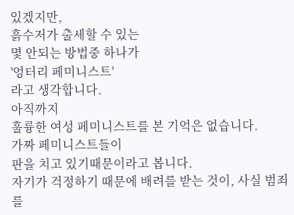있겠지만,
흙수저가 출세할 수 있는
몇 안되는 방법중 하나가
'엉터리 페미니스트'
라고 생각합니다.
아직까지
훌륭한 여성 페미니스트를 본 기억은 없습니다.
가짜 페미니스트들이
판을 치고 있기때문이라고 봅니다.
자기가 걱정하기 때문에 배려를 받는 것이, 사실 범죄를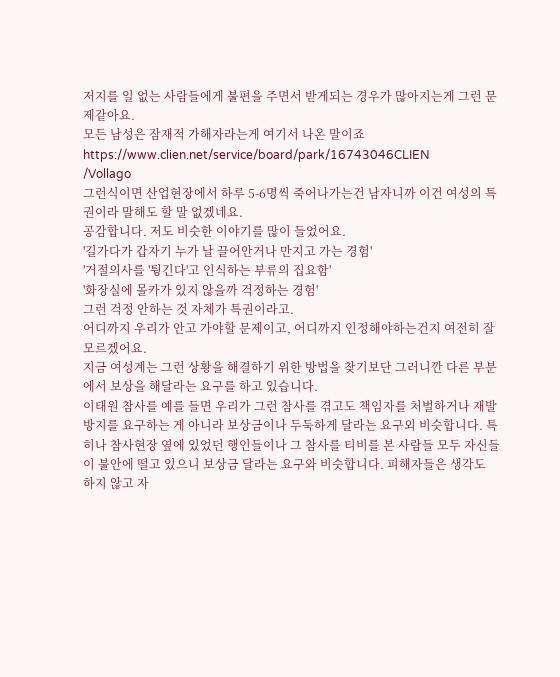저지를 일 없는 사람들에게 불편을 주면서 받게되는 경우가 많아지는게 그런 문제같아요.
모든 남성은 잠재적 가해자라는게 여기서 나온 말이죠
https://www.clien.net/service/board/park/16743046CLIEN
/Vollago
그런식이면 산업현장에서 하루 5-6명씩 죽어나가는건 남자니까 이건 여성의 특권이라 말해도 할 말 없겠네요.
공감합니다. 저도 비슷한 이야기를 많이 들었어요.
'길가다가 갑자기 누가 날 끌어안거나 만지고 가는 경험'
'거절의사를 '튕긴다'고 인식하는 부류의 집요함'
'화장실에 몰카가 있지 않을까 걱정하는 경험'
그런 걱정 안하는 것 자체가 특권이라고.
어디까지 우리가 안고 가야할 문제이고, 어디까지 인정해야하는건지 여전히 잘 모르겠어요.
지금 여성계는 그런 상황을 해결하기 위한 방법을 찾기보단 그러니깐 다른 부분에서 보상을 해달라는 요구를 하고 있습니다.
이태원 참사를 예를 들면 우리가 그런 참사를 겪고도 책임자를 처벌하거나 재발방지를 요구하는 게 아니라 보상금이나 두둑하게 달라는 요구외 비슷합니다. 특히나 참사현장 옆에 있었던 행인들이나 그 참사를 티비를 본 사람들 모두 자신들이 불안에 떨고 있으니 보상금 달라는 요구와 비슷합니다. 피해자들은 생각도 하지 않고 자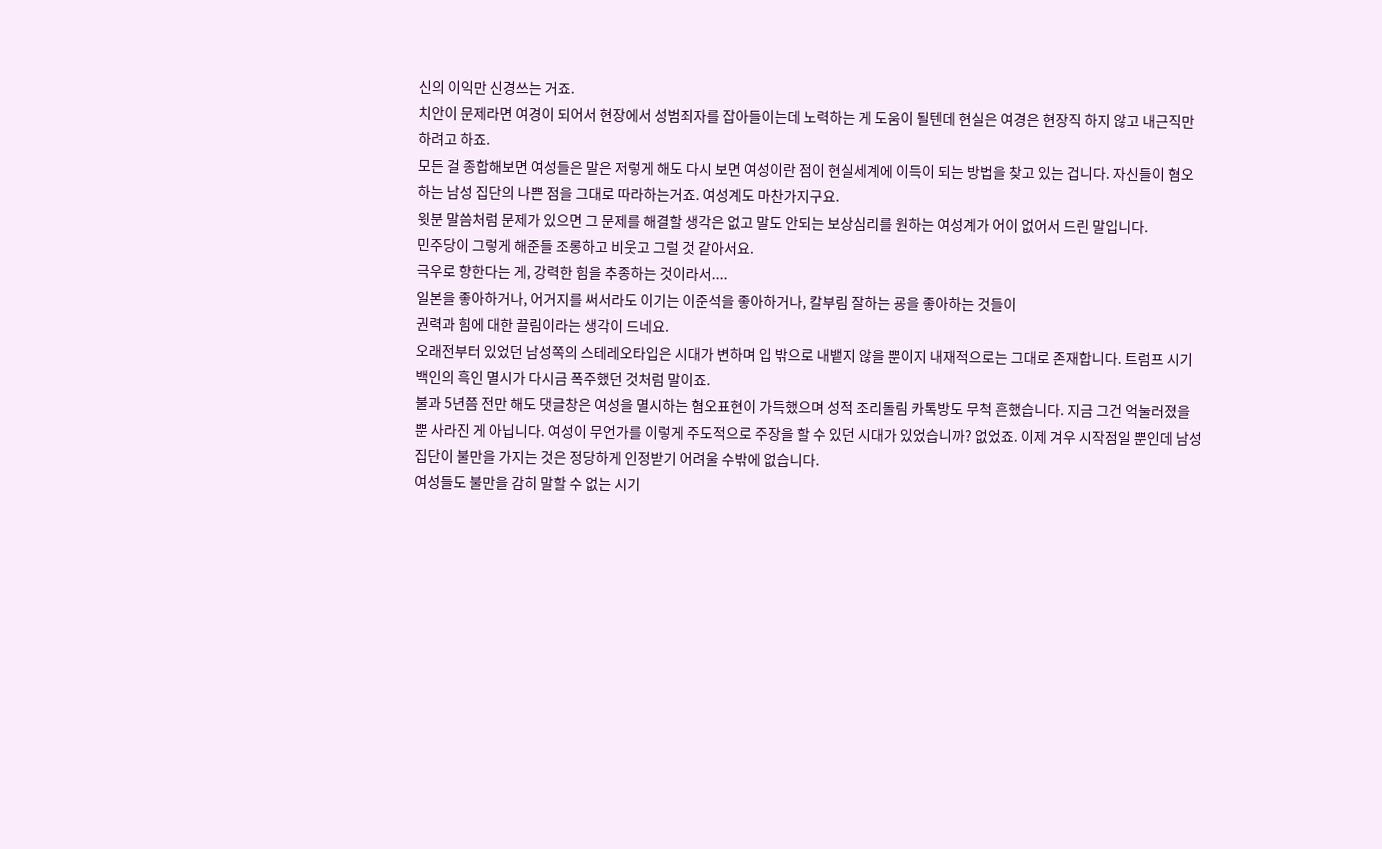신의 이익만 신경쓰는 거죠.
치안이 문제라면 여경이 되어서 현장에서 성범죄자를 잡아들이는데 노력하는 게 도움이 될텐데 현실은 여경은 현장직 하지 않고 내근직만 하려고 하죠.
모든 걸 종합해보면 여성들은 말은 저렇게 해도 다시 보면 여성이란 점이 현실세계에 이득이 되는 방법을 찾고 있는 겁니다. 자신들이 혐오하는 남성 집단의 나쁜 점을 그대로 따라하는거죠. 여성계도 마찬가지구요.
윗분 말씀처럼 문제가 있으면 그 문제를 해결할 생각은 없고 말도 안되는 보상심리를 원하는 여성계가 어이 없어서 드린 말입니다.
민주당이 그렇게 해준들 조롱하고 비웃고 그럴 것 같아서요.
극우로 향한다는 게, 강력한 힘을 추종하는 것이라서....
일본을 좋아하거나, 어거지를 써서라도 이기는 이준석을 좋아하거나, 칼부림 잘하는 굥을 좋아하는 것들이
권력과 힘에 대한 끌림이라는 생각이 드네요.
오래전부터 있었던 남성쪽의 스테레오타입은 시대가 변하며 입 밖으로 내뱉지 않을 뿐이지 내재적으로는 그대로 존재합니다. 트럼프 시기 백인의 흑인 멸시가 다시금 폭주했던 것처럼 말이죠.
불과 5년쯤 전만 해도 댓글창은 여성을 멸시하는 혐오표현이 가득했으며 성적 조리돌림 카톡방도 무척 흔했습니다. 지금 그건 억눌러졌을 뿐 사라진 게 아닙니다. 여성이 무언가를 이렇게 주도적으로 주장을 할 수 있던 시대가 있었습니까? 없었죠. 이제 겨우 시작점일 뿐인데 남성 집단이 불만을 가지는 것은 정당하게 인정받기 어려울 수밖에 없습니다.
여성들도 불만을 감히 말할 수 없는 시기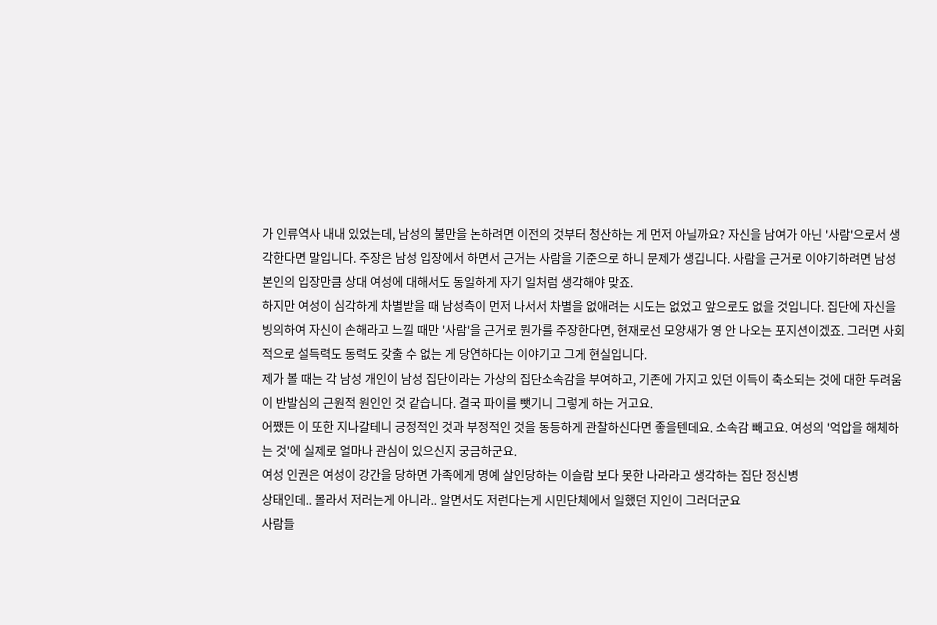가 인류역사 내내 있었는데, 남성의 불만을 논하려면 이전의 것부터 청산하는 게 먼저 아닐까요? 자신을 남여가 아닌 '사람'으로서 생각한다면 말입니다. 주장은 남성 입장에서 하면서 근거는 사람을 기준으로 하니 문제가 생깁니다. 사람을 근거로 이야기하려면 남성 본인의 입장만큼 상대 여성에 대해서도 동일하게 자기 일처럼 생각해야 맞죠.
하지만 여성이 심각하게 차별받을 때 남성측이 먼저 나서서 차별을 없애려는 시도는 없었고 앞으로도 없을 것입니다. 집단에 자신을 빙의하여 자신이 손해라고 느낄 때만 '사람'을 근거로 뭔가를 주장한다면, 현재로선 모양새가 영 안 나오는 포지션이겠죠. 그러면 사회적으로 설득력도 동력도 갖출 수 없는 게 당연하다는 이야기고 그게 현실입니다.
제가 볼 때는 각 남성 개인이 남성 집단이라는 가상의 집단소속감을 부여하고, 기존에 가지고 있던 이득이 축소되는 것에 대한 두려움이 반발심의 근원적 원인인 것 같습니다. 결국 파이를 뺏기니 그렇게 하는 거고요.
어쨌든 이 또한 지나갈테니 긍정적인 것과 부정적인 것을 동등하게 관찰하신다면 좋을텐데요. 소속감 빼고요. 여성의 '억압을 해체하는 것'에 실제로 얼마나 관심이 있으신지 궁금하군요.
여성 인권은 여성이 강간을 당하면 가족에게 명예 살인당하는 이슬람 보다 못한 나라라고 생각하는 집단 정신병
상태인데.. 몰라서 저러는게 아니라.. 알면서도 저런다는게 시민단체에서 일했던 지인이 그러더군요
사람들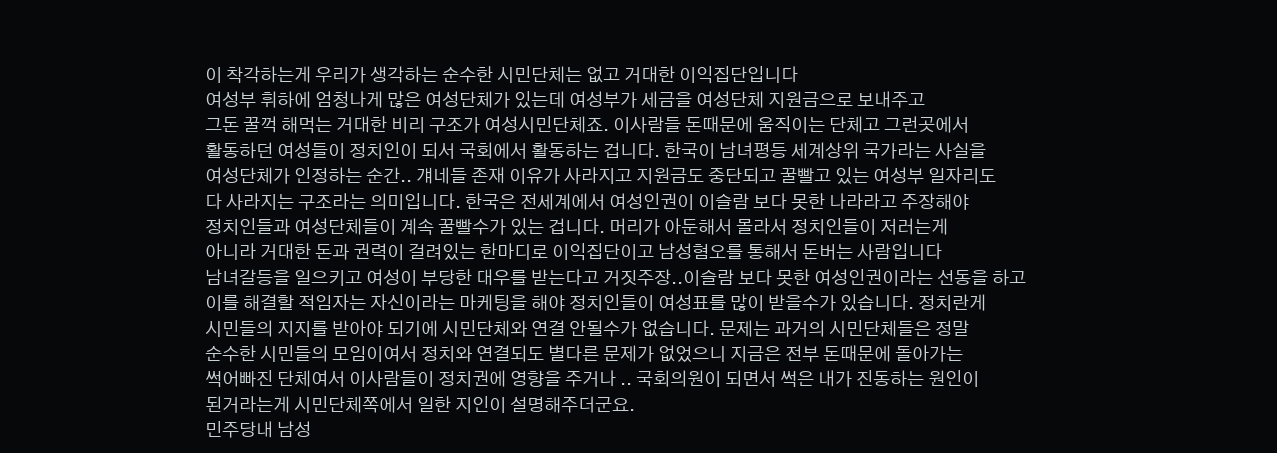이 착각하는게 우리가 생각하는 순수한 시민단체는 없고 거대한 이익집단입니다
여성부 휘하에 엄청나게 많은 여성단체가 있는데 여성부가 세금을 여성단체 지원금으로 보내주고
그돈 꿀꺽 해먹는 거대한 비리 구조가 여성시민단체죠. 이사람들 돈때문에 움직이는 단체고 그런곳에서
활동하던 여성들이 정치인이 되서 국회에서 활동하는 겁니다. 한국이 남녀평등 세계상위 국가라는 사실을
여성단체가 인정하는 순간.. 걔네들 존재 이유가 사라지고 지원금도 중단되고 꿀빨고 있는 여성부 일자리도
다 사라지는 구조라는 의미입니다. 한국은 전세계에서 여성인권이 이슬람 보다 못한 나라라고 주장해야
정치인들과 여성단체들이 계속 꿀빨수가 있는 겁니다. 머리가 아둔해서 몰라서 정치인들이 저러는게
아니라 거대한 돈과 권력이 걸려있는 한마디로 이익집단이고 남성혐오를 통해서 돈버는 사람입니다
남녀갈등을 일으키고 여성이 부당한 대우를 받는다고 거짓주장..이슬람 보다 못한 여성인권이라는 선동을 하고
이를 해결할 적임자는 자신이라는 마케팅을 해야 정치인들이 여성표를 많이 받을수가 있습니다. 정치란게
시민들의 지지를 받아야 되기에 시민단체와 연결 안될수가 없습니다. 문제는 과거의 시민단체들은 정말
순수한 시민들의 모임이여서 정치와 연결되도 별다른 문제가 없었으니 지금은 전부 돈때문에 돌아가는
썩어빠진 단체여서 이사람들이 정치권에 영향을 주거나 .. 국회의원이 되면서 썩은 내가 진동하는 원인이
된거라는게 시민단체쪽에서 일한 지인이 설명해주더군요.
민주당내 남성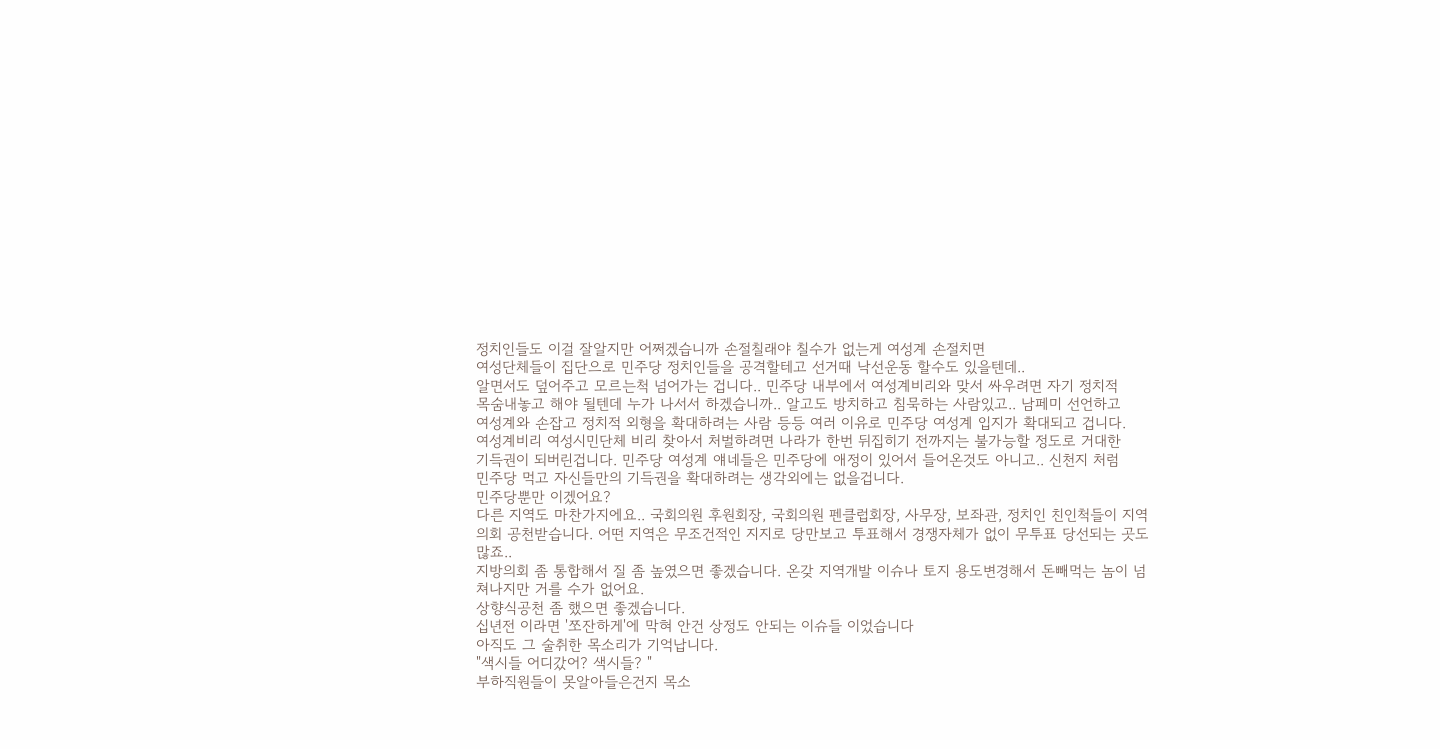정치인들도 이걸 잘알지만 어쩌겠습니까 손절칠래야 칠수가 없는게 여성계 손절치면
여성단체들이 집단으로 민주당 정치인들을 공격할테고 선거때 낙선운동 할수도 있을텐데..
알면서도 덮어주고 모르는척 넘어가는 겁니다.. 민주당 내부에서 여성계비리와 맞서 싸우려면 자기 정치적
목숨내놓고 해야 될텐데 누가 나서서 하겠습니까.. 알고도 방치하고 침묵하는 사람있고.. 남페미 선언하고
여성계와 손잡고 정치적 외형을 확대하려는 사람 등등 여러 이유로 민주당 여성계 입지가 확대되고 겁니다.
여성계비리 여성시민단체 비리 찾아서 처벌하려면 나라가 한번 뒤집히기 전까지는 불가능할 정도로 거대한
기득권이 되버린겁니다. 민주당 여성계 얘네들은 민주당에 애정이 있어서 들어온것도 아니고.. 신천지 처럼
민주당 먹고 자신들만의 기득권을 확대하려는 생각외에는 없을겁니다.
민주당뿐만 이겠어요?
다른 지역도 마찬가지에요.. 국회의원 후원회장, 국회의원 펜클럽회장, 사무장, 보좌관, 정치인 친인척들이 지역의회 공천받습니다. 어떤 지역은 무조건적인 지지로 당만보고 투표해서 경쟁자체가 없이 무투표 당선되는 곳도 많죠..
지방의회 좀 통합해서 질 좀 높였으면 좋겠습니다. 온갖 지역개발 이슈나 토지 용도변경해서 돈빼먹는 놈이 넘쳐나지만 거를 수가 없어요.
상향식공천 좀 했으면 좋겠습니다.
십년전 이라면 '쪼잔하게'에 막혀 안건 상정도 안되는 이슈들 이었습니다
아직도 그 술취한 목소리가 기억납니다.
"색시들 어디갔어? 색시들? "
부하직원들이 못알아들은건지 목소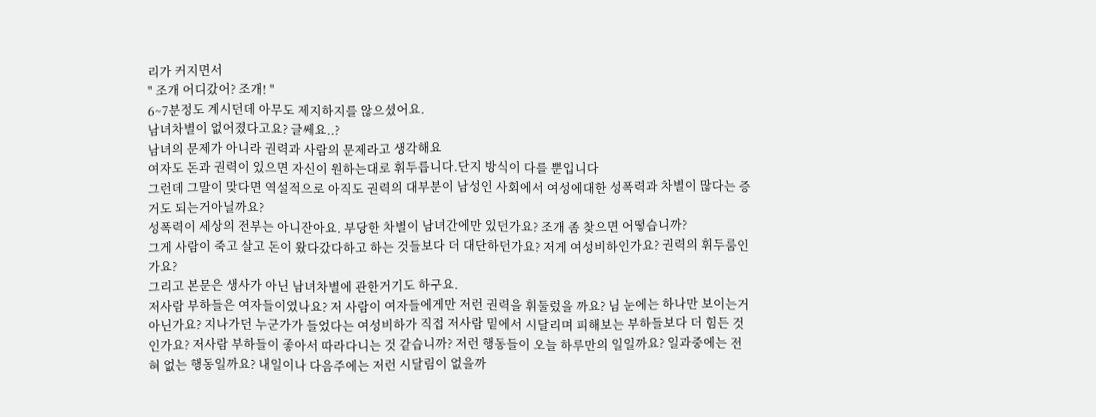리가 커지면서
" 조개 어디갔어? 조개! "
6~7분정도 계시던데 아무도 제지하지를 않으셨어요.
남녀차별이 없어졌다고요? 글쎄요..?
남녀의 문제가 아니라 권력과 사람의 문제라고 생각해요
여자도 돈과 권력이 있으면 자신이 원하는대로 휘두릅니다.단지 방식이 다를 뿐입니다
그런데 그말이 맞다면 역설적으로 아직도 권력의 대부분이 남성인 사회에서 여성에대한 성폭력과 차별이 많다는 증거도 되는거아닐까요?
성폭력이 세상의 전부는 아니잔아요. 부당한 차별이 남녀간에만 있던가요? 조개 좀 찾으면 어떻습니까?
그게 사람이 죽고 살고 돈이 왔다갔다하고 하는 것들보다 더 대단하던가요? 저게 여성비하인가요? 권력의 휘두룸인가요?
그리고 본문은 생사가 아닌 남녀차별에 관한거기도 하구요.
저사람 부하들은 여자들이였나요? 저 사람이 여자들에게만 저런 권력을 휘둘렀을 까요? 님 눈에는 하나만 보이는거 아닌가요? 지나가던 누군가가 들었다는 여성비하가 직접 저사람 밑에서 시달리며 피해보는 부하들보다 더 힘든 것인가요? 저사람 부하들이 좋아서 따라다니는 것 같습니까? 저런 행동들이 오늘 하루만의 일일까요? 일과중에는 전혀 없는 행동일까요? 내일이나 다음주에는 저런 시달림이 없을까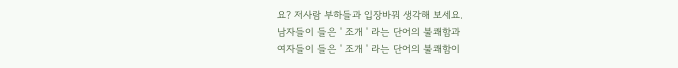요? 저사람 부하들과 입장바꿔 생각해 보세요.
남자들이 들은 ' 조개 ' 라는 단어의 불쾌함과
여자들이 들은 ' 조개 ' 라는 단어의 불쾌함이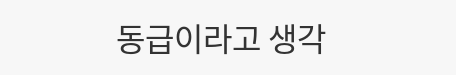동급이라고 생각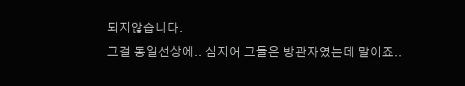되지않습니다.
그걸 동일선상에.. 심지어 그들은 방관자였는데 말이죠..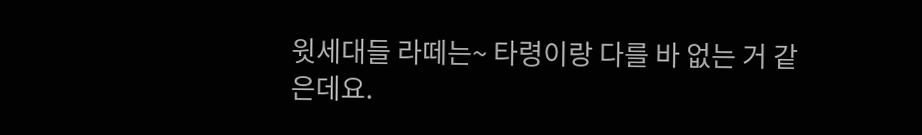윗세대들 라떼는~ 타령이랑 다를 바 없는 거 같은데요.